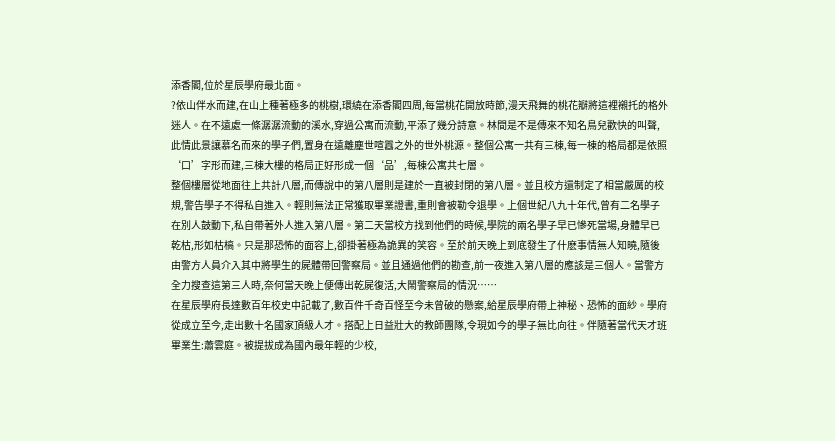添香閣,位於星辰學府最北面。
?依山伴水而建,在山上種著極多的桃樹,環繞在添香閣四周,每當桃花開放時節,漫天飛舞的桃花瓣將這裡襯托的格外迷人。在不遠處一條潺潺流動的溪水,穿過公寓而流動,平添了幾分詩意。林間是不是傳來不知名鳥兒歡快的叫聲,此情此景讓慕名而來的學子們,置身在遠離塵世喧囂之外的世外桃源。整個公寓一共有三棟,每一棟的格局都是依照‘口’字形而建,三棟大樓的格局正好形成一個‘品’,每棟公寓共七層。
整個樓層從地面往上共計八層,而傳說中的第八層則是建於一直被封閉的第八層。並且校方還制定了相當嚴厲的校規,警告學子不得私自進入。輕則無法正常獲取畢業證書,重則會被勒令退學。上個世紀八九十年代,曾有二名學子在別人鼓動下,私自帶著外人進入第八層。第二天當校方找到他們的時候,學院的兩名學子早已慘死當場,身體早已乾枯,形如枯槁。只是那恐怖的面容上,卻掛著極為詭異的笑容。至於前天晚上到底發生了什麽事情無人知曉,隨後由警方人員介入其中將學生的屍體帶回警察局。並且通過他們的勘查,前一夜進入第八層的應該是三個人。當警方全力搜查這第三人時,奈何當天晚上便傳出乾屍復活,大鬧警察局的情況……
在星辰學府長達數百年校史中記載了,數百件千奇百怪至今未曾破的懸案,給星辰學府帶上神秘、恐怖的面紗。學府從成立至今,走出數十名國家頂級人才。搭配上日益壯大的教師團隊,令現如今的學子無比向往。伴隨著當代天才班畢業生:蕭雲庭。被提拔成為國內最年輕的少校,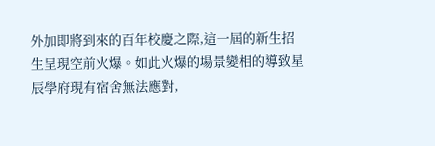外加即將到來的百年校慶之際,這一屆的新生招生呈現空前火爆。如此火爆的場景變相的導致星辰學府現有宿舍無法應對,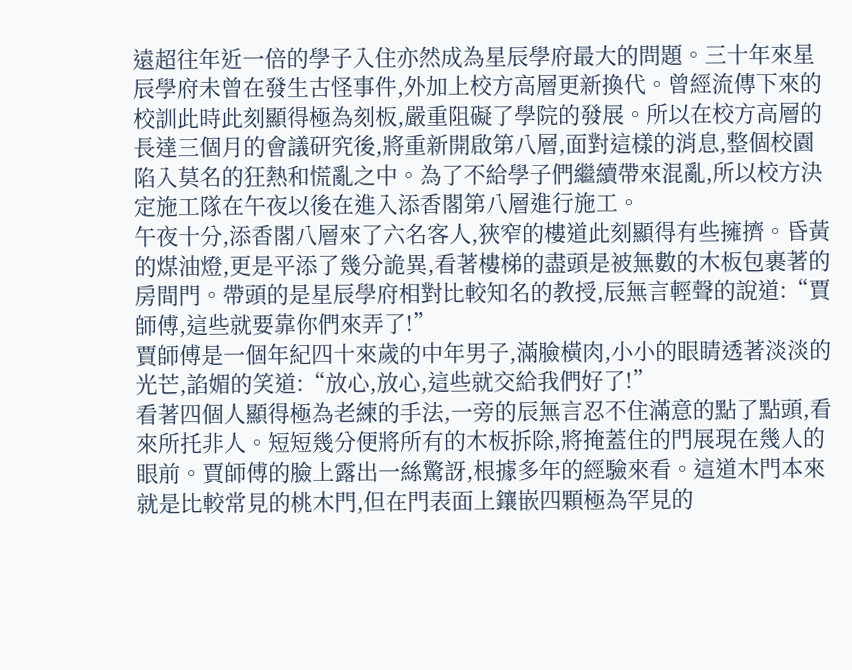遠超往年近一倍的學子入住亦然成為星辰學府最大的問題。三十年來星辰學府未曾在發生古怪事件,外加上校方高層更新換代。曾經流傳下來的校訓此時此刻顯得極為刻板,嚴重阻礙了學院的發展。所以在校方高層的長達三個月的會議研究後,將重新開啟第八層,面對這樣的消息,整個校園陷入莫名的狂熱和慌亂之中。為了不給學子們繼續帶來混亂,所以校方決定施工隊在午夜以後在進入添香閣第八層進行施工。
午夜十分,添香閣八層來了六名客人,狹窄的樓道此刻顯得有些擁擠。昏黃的煤油燈,更是平添了幾分詭異,看著樓梯的盡頭是被無數的木板包裹著的房間門。帶頭的是星辰學府相對比較知名的教授,辰無言輕聲的說道:“賈師傅,這些就要靠你們來弄了!”
賈師傅是一個年紀四十來歲的中年男子,滿臉橫肉,小小的眼睛透著淡淡的光芒,諂媚的笑道:“放心,放心,這些就交給我們好了!”
看著四個人顯得極為老練的手法,一旁的辰無言忍不住滿意的點了點頭,看來所托非人。短短幾分便將所有的木板拆除,將掩蓋住的門展現在幾人的眼前。賈師傅的臉上露出一絲驚訝,根據多年的經驗來看。這道木門本來就是比較常見的桃木門,但在門表面上鑲嵌四顆極為罕見的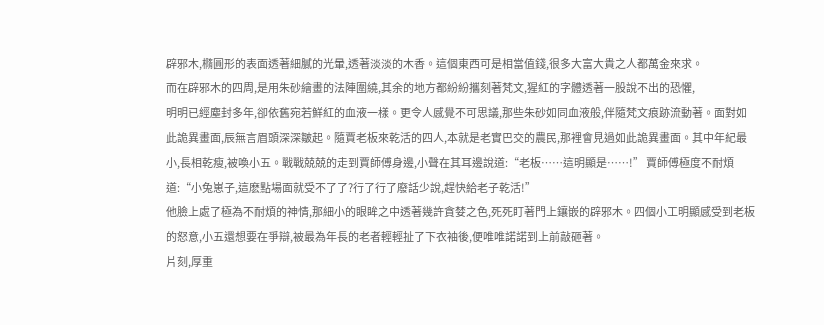辟邪木,橢圓形的表面透著細膩的光暈,透著淡淡的木香。這個東西可是相當值錢,很多大富大貴之人都萬金來求。
而在辟邪木的四周,是用朱砂繪畫的法陣圍繞,其余的地方都紛紛攜刻著梵文,猩紅的字體透著一股說不出的恐懼,
明明已經塵封多年,卻依舊宛若鮮紅的血液一樣。更令人感覺不可思議,那些朱砂如同血液般,伴隨梵文痕跡流動著。面對如此詭異畫面,辰無言眉頭深深皺起。隨賈老板來乾活的四人,本就是老實巴交的農民,那裡會見過如此詭異畫面。其中年紀最小,長相乾瘦,被喚小五。戰戰兢兢的走到賈師傅身邊,小聲在其耳邊說道:“老板……這明顯是……!” 賈師傅極度不耐煩道:“小兔崽子,這麽點場面就受不了了?行了行了廢話少說,趕快給老子乾活!”
他臉上處了極為不耐煩的神情,那細小的眼眸之中透著幾許貪婪之色,死死盯著門上鑲嵌的辟邪木。四個小工明顯感受到老板的怒意,小五還想要在爭辯,被最為年長的老者輕輕扯了下衣袖後,便唯唯諾諾到上前敲砸著。
片刻,厚重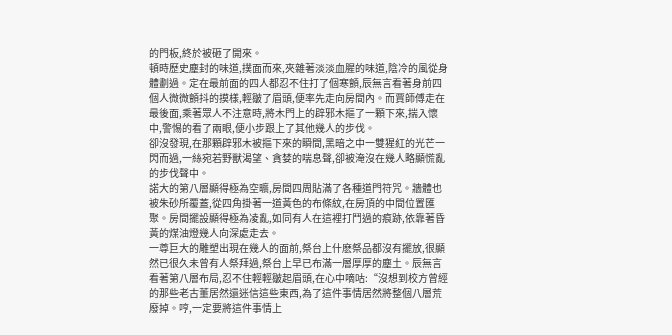的門板,終於被砸了開來。
頓時歷史塵封的味道,撲面而來,夾雜著淡淡血腥的味道,陰冷的風從身體劃過。定在最前面的四人都忍不住打了個寒顫,辰無言看著身前四個人微微顫抖的摸樣,輕皺了眉頭,便率先走向房間內。而賈師傅走在最後面,乘著眾人不注意時,將木門上的辟邪木摳了一顆下來,揣入懷中,警惕的看了兩眼,便小步跟上了其他幾人的步伐。
卻沒發現,在那顆辟邪木被摳下來的瞬間,黑暗之中一雙猩紅的光芒一閃而過,一絲宛若野獸渴望、貪婪的喘息聲,卻被淹沒在幾人略顯慌亂的步伐聲中。
諾大的第八層顯得極為空曠,房間四周貼滿了各種道門符咒。牆體也被朱砂所覆蓋,從四角掛著一道黃色的布條紋,在房頂的中間位置匯聚。房間擺設顯得極為凌亂,如同有人在這裡打鬥過的痕跡,依靠著昏黃的煤油燈幾人向深處走去。
一尊巨大的雕塑出現在幾人的面前,祭台上什麽祭品都沒有擺放,很顯然已很久未曾有人祭拜過,祭台上早已布滿一層厚厚的塵土。辰無言看著第八層布局,忍不住輕輕皺起眉頭,在心中嘀咕:“沒想到校方曾經的那些老古董居然還迷信這些東西,為了這件事情居然將整個八層荒廢掉。哼,一定要將這件事情上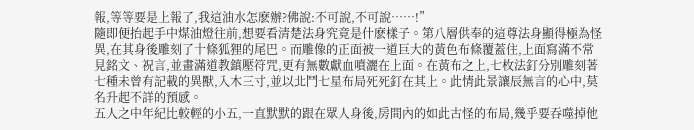報,等等要是上報了,我這油水怎麽辦?佛說:不可說,不可說……!”
隨即便抬起手中煤油燈往前,想要看清楚法身究竟是什麽樣子。第八層供奉的這尊法身顯得極為怪異,在其身後雕刻了十條狐狸的尾巴。而雕像的正面被一道巨大的黃色布條覆蓋住,上面寫滿不常見銘文、祝言,並畫滿道教鎮壓符咒,更有無數獻血噴灑在上面。在黃布之上,七枚法釘分別雕刻著七種未曾有記載的異獸,入木三寸,並以北鬥七星布局死死釘在其上。此情此景讓辰無言的心中,莫名升起不詳的預感。
五人之中年紀比較輕的小五,一直默默的跟在眾人身後,房間內的如此古怪的布局,幾乎要吞噬掉他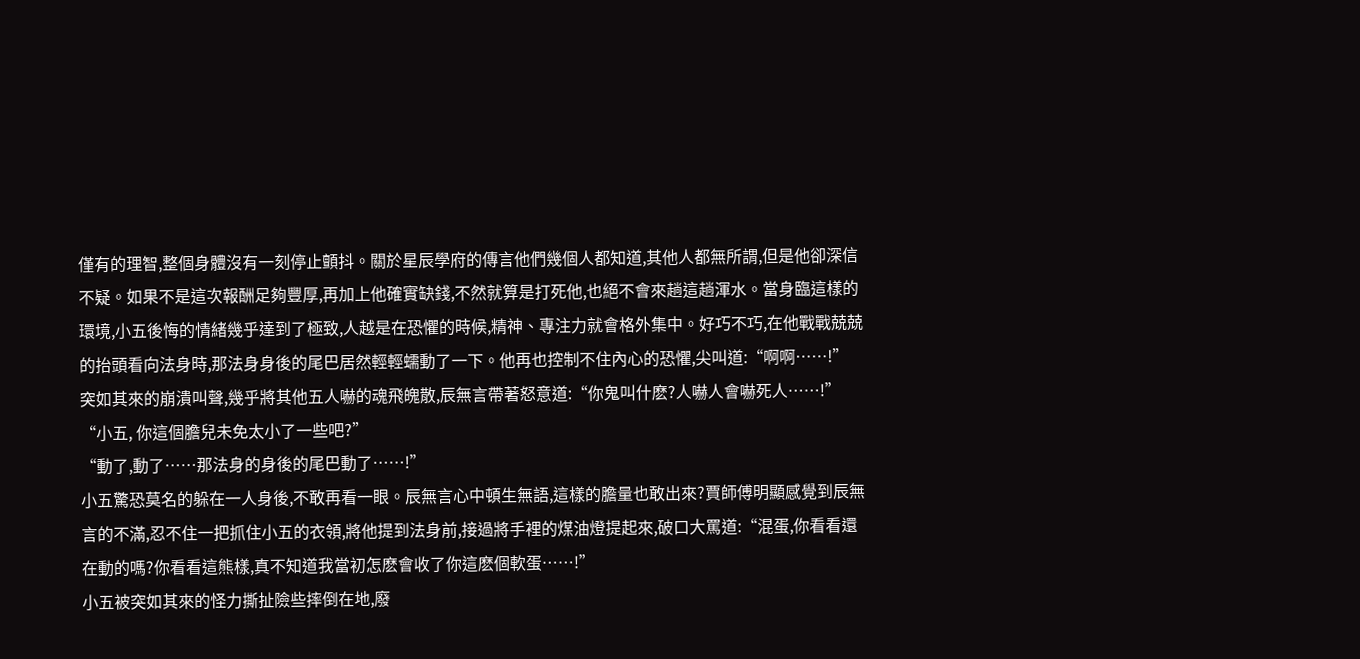僅有的理智,整個身體沒有一刻停止顫抖。關於星辰學府的傳言他們幾個人都知道,其他人都無所謂,但是他卻深信不疑。如果不是這次報酬足夠豐厚,再加上他確實缺錢,不然就算是打死他,也絕不會來趟這趟渾水。當身臨這樣的環境,小五後悔的情緒幾乎達到了極致,人越是在恐懼的時候,精神、專注力就會格外集中。好巧不巧,在他戰戰兢兢的抬頭看向法身時,那法身身後的尾巴居然輕輕蠕動了一下。他再也控制不住內心的恐懼,尖叫道:“啊啊……!”
突如其來的崩潰叫聲,幾乎將其他五人嚇的魂飛魄散,辰無言帶著怒意道:“你鬼叫什麽?人嚇人會嚇死人……!”
“小五, 你這個膽兒未免太小了一些吧?”
“動了,動了……那法身的身後的尾巴動了……!”
小五驚恐莫名的躲在一人身後,不敢再看一眼。辰無言心中頓生無語,這樣的膽量也敢出來?賈師傅明顯感覺到辰無言的不滿,忍不住一把抓住小五的衣領,將他提到法身前,接過將手裡的煤油燈提起來,破口大罵道:“混蛋,你看看還在動的嗎?你看看這熊樣,真不知道我當初怎麽會收了你這麽個軟蛋……!”
小五被突如其來的怪力撕扯險些摔倒在地,廢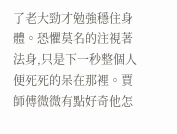了老大勁才勉強穩住身體。恐懼莫名的注視著法身,只是下一秒整個人便死死的呆在那裡。賈師傅微微有點好奇他怎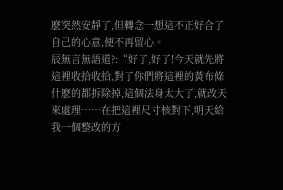麽突然安靜了,但轉念一想這不正好合了自己的心意,便不再留心。
辰無言無語道?:“好了,好了!今天就先將這裡收拾收拾,對了你們將這裡的黃布條什麽的都拆除掉,這個法身太大了,就改天來處理……在把這裡尺寸核對下,明天給我一個整改的方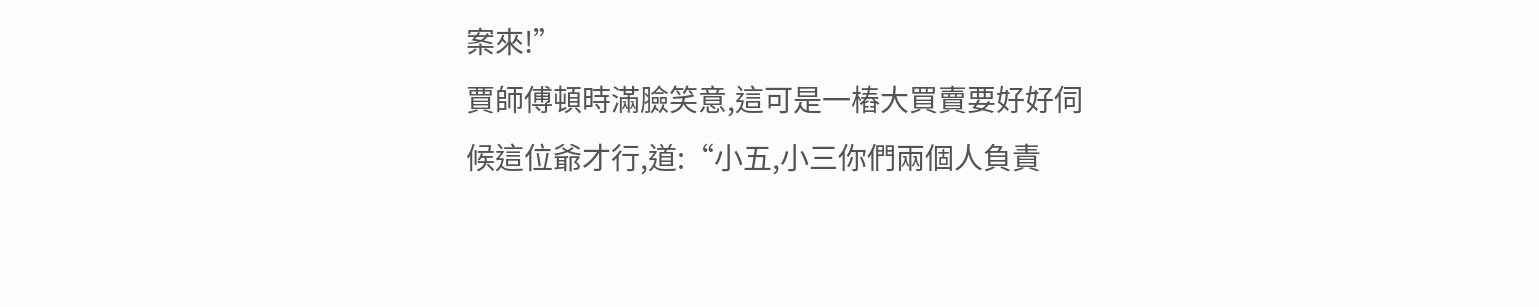案來!”
賈師傅頓時滿臉笑意,這可是一樁大買賣要好好伺候這位爺才行,道:“小五,小三你們兩個人負責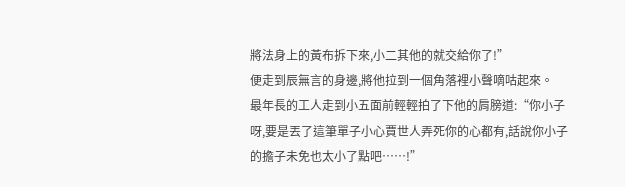將法身上的黃布拆下來,小二其他的就交給你了!”
便走到辰無言的身邊,將他拉到一個角落裡小聲嘀咕起來。
最年長的工人走到小五面前輕輕拍了下他的肩膀道:“你小子呀,要是丟了這筆單子小心賈世人弄死你的心都有,話說你小子的擔子未免也太小了點吧……!”